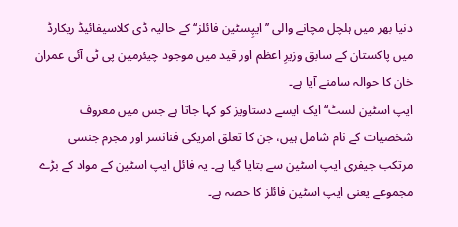دنیا بھر میں ہلچل مچانے والی ’’ایپِسٹین فائلز‘‘ کے حالیہ ڈی کلاسیفائیڈ ریکارڈ میں پاکستان کے سابق وزیرِ اعظم اور قید میں موجود چیئرمین پی ٹی آئی عمران خان کا حوالہ سامنے آیا ہے۔
ایپ اسٹین لسٹ‘‘ ایک ایسے دستاویز کو کہا جاتا ہے جس میں معروف شخصیات کے نام شامل ہیں، جن کا تعلق امریکی فنانسر اور مجرم جنسی مرتکب جیفری ایپ اسٹین سے بتایا گیا ہے۔ یہ فائل ایپ اسٹین کے مواد کے بڑے مجموعے یعنی ایپ اسٹین فائلز کا حصہ ہے۔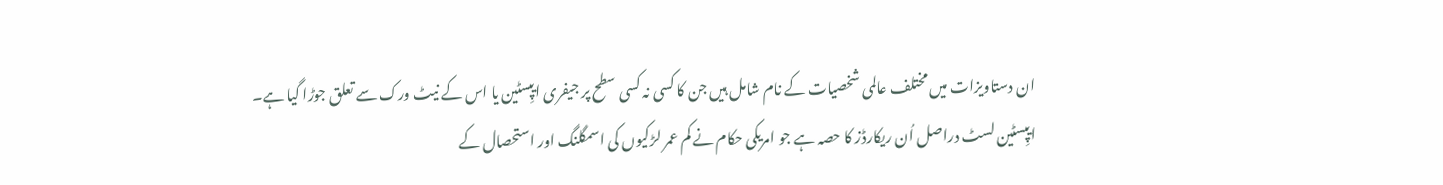ان دستاویزات میں مختلف عالمی شخصیات کے نام شامل ہیں جن کا کسی نہ کسی سطح پر جیفری ایپِسٹین یا اس کے نیٹ ورک سے تعلق جوڑا گیا ہے۔
ایپِسٹین لسٹ دراصل اُن ریکارڈز کا حصہ ہے جو امریکی حکام نے کم عمر لڑکیوں کی اسمگلنگ اور استحصال کے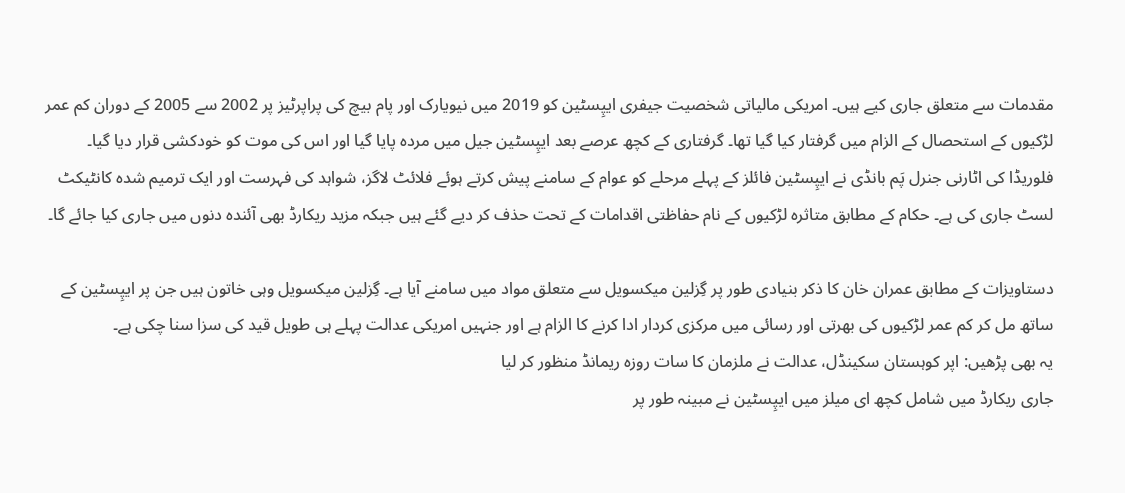مقدمات سے متعلق جاری کیے ہیں۔ امریکی مالیاتی شخصیت جیفری ایپِسٹین کو 2019 میں نیویارک اور پام بیچ کی پراپرٹیز پر 2002 سے 2005 کے دوران کم عمر لڑکیوں کے استحصال کے الزام میں گرفتار کیا گیا تھا۔ گرفتاری کے کچھ عرصے بعد ایپِسٹین جیل میں مردہ پایا گیا اور اس کی موت کو خودکشی قرار دیا گیا۔
فلوریڈا کی اٹارنی جنرل پَم بانڈی نے ایپِسٹین فائلز کے پہلے مرحلے کو عوام کے سامنے پیش کرتے ہوئے فلائٹ لاگز، شواہد کی فہرست اور ایک ترمیم شدہ کانٹیکٹ لسٹ جاری کی ہے۔ حکام کے مطابق متاثرہ لڑکیوں کے نام حفاظتی اقدامات کے تحت حذف کر دیے گئے ہیں جبکہ مزید ریکارڈ بھی آئندہ دنوں میں جاری کیا جائے گا۔

دستاویزات کے مطابق عمران خان کا ذکر بنیادی طور پر گِزلین میکسویل سے متعلق مواد میں سامنے آیا ہے۔ گِزلین میکسویل وہی خاتون ہیں جن پر ایپِسٹین کے ساتھ مل کر کم عمر لڑکیوں کی بھرتی اور رسائی میں مرکزی کردار ادا کرنے کا الزام ہے اور جنہیں امریکی عدالت پہلے ہی طویل قید کی سزا سنا چکی ہے۔
یہ بھی پڑھیں: اپر کوہستان سکینڈل، عدالت نے ملزمان کا سات روزہ ریمانڈ منظور کر لیا
جاری ریکارڈ میں شامل کچھ ای میلز میں ایپِسٹین نے مبینہ طور پر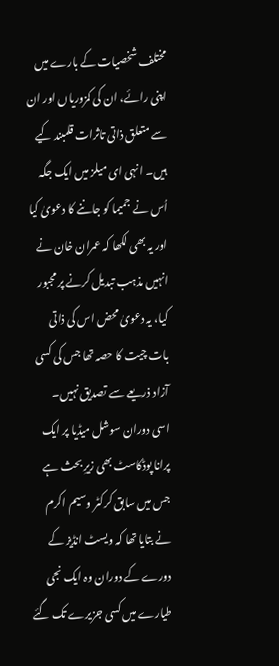مختلف شخصیات کے بارے میں اپنی رائے، ان کی کمزوریاں اور ان سے متعلق ذاتی تاثرات قلمبند کیے ہیں۔ انہی ای میلز میں ایک جگہ اُس نے جمیما کو جاننے کا دعویٰ کیا اور یہ بھی لکھا کہ عمران خان نے انہیں مذہب تبدیل کرنے پر مجبور کیا، یہ دعویٰ محض اس کی ذاتی بات چیت کا حصہ تھا جس کی کسی آزاد ذریعے سے تصدیق نہیں۔
اسی دوران سوشل میڈیا پر ایک پرانا پوڈکاسٹ بھی زیرِ بحث ہے جس میں سابق کرکٹر وسیم اکرم نے بتایا تھا کہ ویسٹ انڈیز کے دورے کے دوران وہ ایک نجی طیارے میں کسی جزیرے تک گئے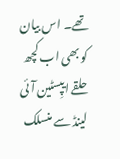تھے۔ اس بیان کو بھی اب کچھ حلقے ایپِسٹین آئی لینڈ سے منسلک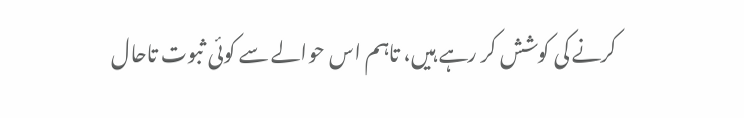کرنے کی کوشش کر رہے ہیں، تاہم اس حوالے سے کوئی ثبوت تاحال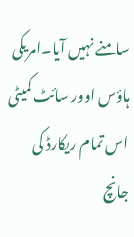سامنے نہیں آیا۔امریکی ہاؤس اوور سائٹ کمیٹی اس تمام ریکارڈ کی جانچ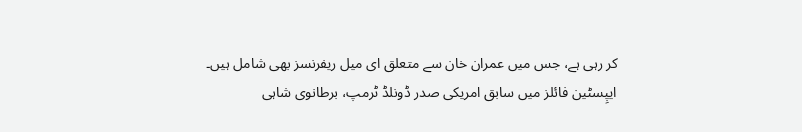کر رہی ہے، جس میں عمران خان سے متعلق ای میل ریفرنسز بھی شامل ہیں۔
ایپِسٹین فائلز میں سابق امریکی صدر ڈونلڈ ٹرمپ، برطانوی شاہی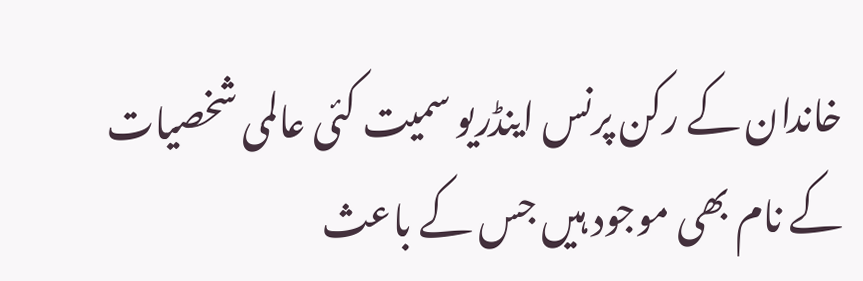خاندان کے رکن پرنس اینڈریو سمیت کئی عالمی شخصیات کے نام بھی موجود ہیں جس کے باعث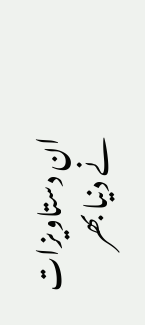ان دستاویزات نے دنیا بھر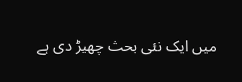میں ایک نئی بحث چھیڑ دی ہے